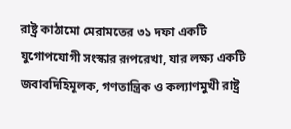রাষ্ট্র কাঠামো মেরামতের ৩১ দফা একটি যুগোপযোগী সংস্কার রূপরেখা, যার লক্ষ্য একটি জবাবদিহিমূলক, গণতান্ত্রিক ও কল্যাণমুখী রাষ্ট্র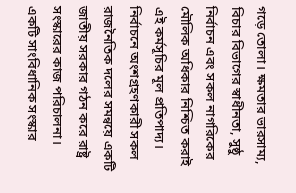গড়ে তোলা। ক্ষমতার ভারসাম্য, বিচার বিভাগের স্বাধীনতা, সুষ্ঠু নির্বাচন এবং সকল নাগরিকের মৌলিক অধিকার নিশ্চিত করাই এই কর্মসূচির মূল প্রতিপাদ্য।
নির্বাচনে অংশগ্রহণকারী সকল রাজনৈতিক দলের সমন্বয়ে একটি জাতীয় সরকার গঠন করে রাষ্ট্র সংস্কারের কাজ পরিচালনা।
একটি সাংবিধানিক সংস্কার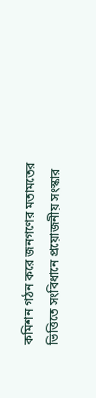কমিশন গঠন করে জনগণের মতামতের ভিত্তিতে সংবিধানে প্রয়োজনীয় সংস্কার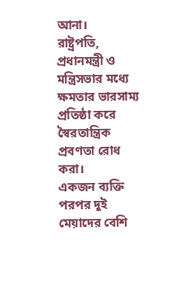আনা।
রাষ্ট্রপতি, প্রধানমন্ত্রী ও মন্ত্রিসভার মধ্যে ক্ষমতার ভারসাম্য প্রতিষ্ঠা করে স্বৈরতান্ত্রিক প্রবণতা রোধ করা।
একজন ব্যক্তি পরপর দুই মেয়াদের বেশি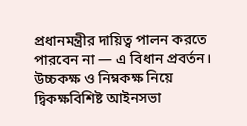প্রধানমন্ত্রীর দায়িত্ব পালন করতে পারবেন না — এ বিধান প্রবর্তন।
উচ্চকক্ষ ও নিম্নকক্ষ নিয়ে দ্বিকক্ষবিশিষ্ট আইনসভা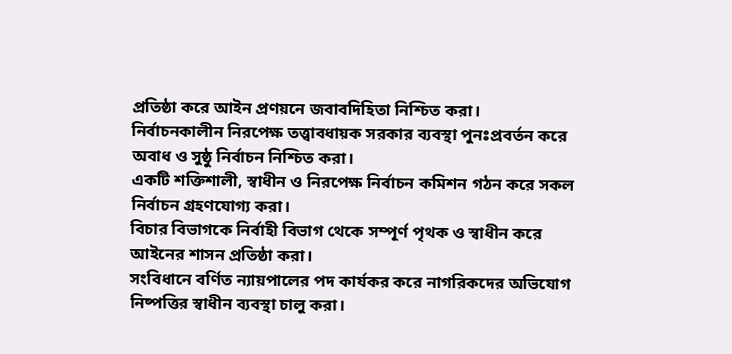প্রতিষ্ঠা করে আইন প্রণয়নে জবাবদিহিতা নিশ্চিত করা।
নির্বাচনকালীন নিরপেক্ষ তত্ত্বাবধায়ক সরকার ব্যবস্থা পুনঃপ্রবর্তন করে অবাধ ও সুষ্ঠু নির্বাচন নিশ্চিত করা।
একটি শক্তিশালী, স্বাধীন ও নিরপেক্ষ নির্বাচন কমিশন গঠন করে সকল নির্বাচন গ্রহণযোগ্য করা।
বিচার বিভাগকে নির্বাহী বিভাগ থেকে সম্পূর্ণ পৃথক ও স্বাধীন করে আইনের শাসন প্রতিষ্ঠা করা।
সংবিধানে বর্ণিত ন্যায়পালের পদ কার্যকর করে নাগরিকদের অভিযোগ নিষ্পত্তির স্বাধীন ব্যবস্থা চালু করা।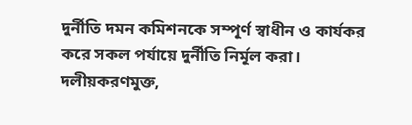দুর্নীতি দমন কমিশনকে সম্পূর্ণ স্বাধীন ও কার্যকর করে সকল পর্যায়ে দুর্নীতি নির্মূল করা।
দলীয়করণমুক্ত,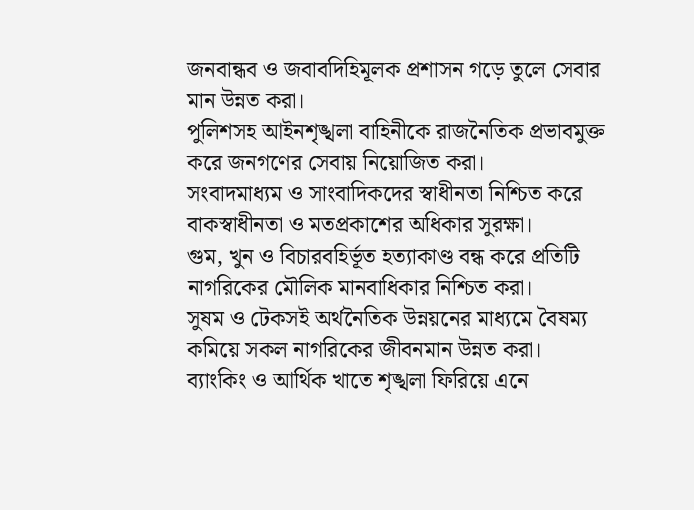জনবান্ধব ও জবাবদিহিমূলক প্রশাসন গড়ে তুলে সেবার মান উন্নত করা।
পুলিশসহ আইনশৃঙ্খলা বাহিনীকে রাজনৈতিক প্রভাবমুক্ত করে জনগণের সেবায় নিয়োজিত করা।
সংবাদমাধ্যম ও সাংবাদিকদের স্বাধীনতা নিশ্চিত করে বাকস্বাধীনতা ও মতপ্রকাশের অধিকার সুরক্ষা।
গুম, খুন ও বিচারবহির্ভূত হত্যাকাণ্ড বন্ধ করে প্রতিটি নাগরিকের মৌলিক মানবাধিকার নিশ্চিত করা।
সুষম ও টেকসই অর্থনৈতিক উন্নয়নের মাধ্যমে বৈষম্য কমিয়ে সকল নাগরিকের জীবনমান উন্নত করা।
ব্যাংকিং ও আর্থিক খাতে শৃঙ্খলা ফিরিয়ে এনে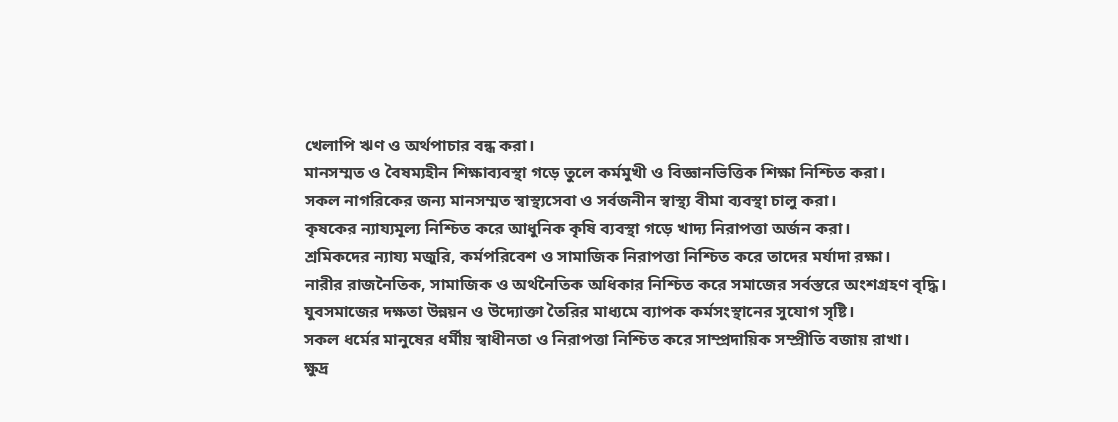খেলাপি ঋণ ও অর্থপাচার বন্ধ করা।
মানসম্মত ও বৈষম্যহীন শিক্ষাব্যবস্থা গড়ে তুলে কর্মমুখী ও বিজ্ঞানভিত্তিক শিক্ষা নিশ্চিত করা।
সকল নাগরিকের জন্য মানসম্মত স্বাস্থ্যসেবা ও সর্বজনীন স্বাস্থ্য বীমা ব্যবস্থা চালু করা।
কৃষকের ন্যায্যমূল্য নিশ্চিত করে আধুনিক কৃষি ব্যবস্থা গড়ে খাদ্য নিরাপত্তা অর্জন করা।
শ্রমিকদের ন্যায্য মজুরি, কর্মপরিবেশ ও সামাজিক নিরাপত্তা নিশ্চিত করে তাদের মর্যাদা রক্ষা।
নারীর রাজনৈতিক, সামাজিক ও অর্থনৈতিক অধিকার নিশ্চিত করে সমাজের সর্বস্তরে অংশগ্রহণ বৃদ্ধি।
যুবসমাজের দক্ষতা উন্নয়ন ও উদ্যোক্তা তৈরির মাধ্যমে ব্যাপক কর্মসংস্থানের সুযোগ সৃষ্টি।
সকল ধর্মের মানুষের ধর্মীয় স্বাধীনতা ও নিরাপত্তা নিশ্চিত করে সাম্প্রদায়িক সম্প্রীতি বজায় রাখা।
ক্ষুদ্র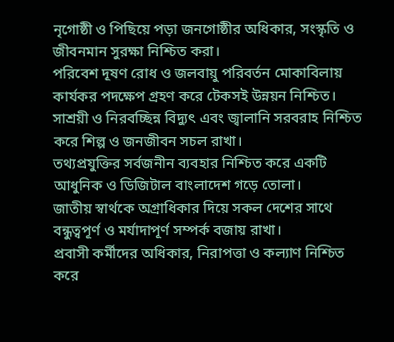নৃগোষ্ঠী ও পিছিয়ে পড়া জনগোষ্ঠীর অধিকার, সংস্কৃতি ও জীবনমান সুরক্ষা নিশ্চিত করা।
পরিবেশ দূষণ রোধ ও জলবায়ু পরিবর্তন মোকাবিলায় কার্যকর পদক্ষেপ গ্রহণ করে টেকসই উন্নয়ন নিশ্চিত।
সাশ্রয়ী ও নিরবচ্ছিন্ন বিদ্যুৎ এবং জ্বালানি সরবরাহ নিশ্চিত করে শিল্প ও জনজীবন সচল রাখা।
তথ্যপ্রযুক্তির সর্বজনীন ব্যবহার নিশ্চিত করে একটি আধুনিক ও ডিজিটাল বাংলাদেশ গড়ে তোলা।
জাতীয় স্বার্থকে অগ্রাধিকার দিয়ে সকল দেশের সাথে বন্ধুত্বপূর্ণ ও মর্যাদাপূর্ণ সম্পর্ক বজায় রাখা।
প্রবাসী কর্মীদের অধিকার, নিরাপত্তা ও কল্যাণ নিশ্চিত করে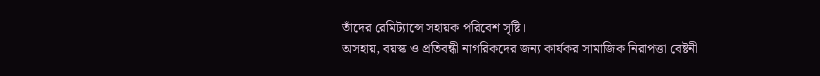তাঁদের রেমিট্যান্সে সহায়ক পরিবেশ সৃষ্টি।
অসহায়, বয়স্ক ও প্রতিবন্ধী নাগরিকদের জন্য কার্যকর সামাজিক নিরাপত্তা বেষ্টনী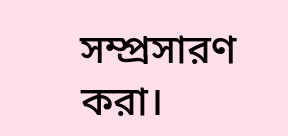সম্প্রসারণ করা।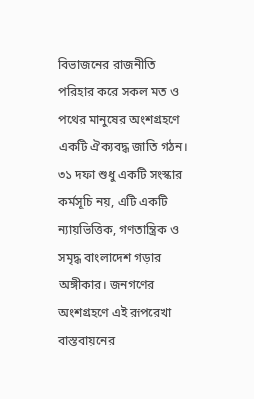বিভাজনের রাজনীতি পরিহার করে সকল মত ও পথের মানুষের অংশগ্রহণে একটি ঐক্যবদ্ধ জাতি গঠন।
৩১ দফা শুধু একটি সংস্কার কর্মসূচি নয়, এটি একটি ন্যায়ভিত্তিক, গণতান্ত্রিক ও সমৃদ্ধ বাংলাদেশ গড়ার অঙ্গীকার। জনগণের অংশগ্রহণে এই রূপরেখা বাস্তবায়নের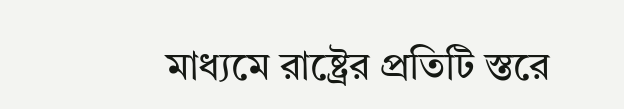মাধ্যমে রাষ্ট্রের প্রতিটি স্তরে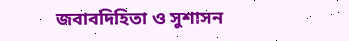জবাবদিহিতা ও সুশাসন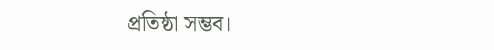প্রতিষ্ঠা সম্ভব।